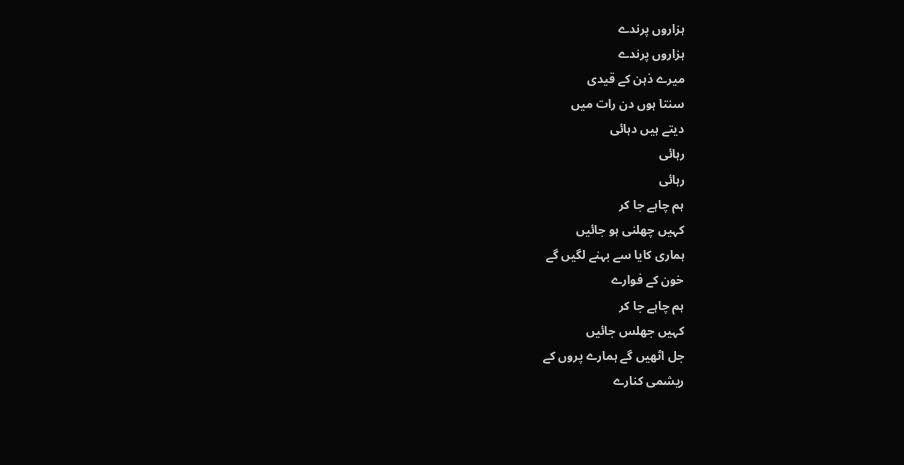ہزاروں پرندے
ہزاروں پرندے
میرے ذہن کے قیدی
سنتا ہوں دن رات میں
دیتے ہیں دہائی
رہائی
رہائی
ہم چاہے جا کر
کہیں چھلنی ہو جائیں
ہماری کایا سے بہنے لگیں گے
خون کے فوارے
ہم چاہے جا کر
کہیں جھلس جائیں
جل اٹھیں گے ہمارے پروں کے
ریشمی کنارے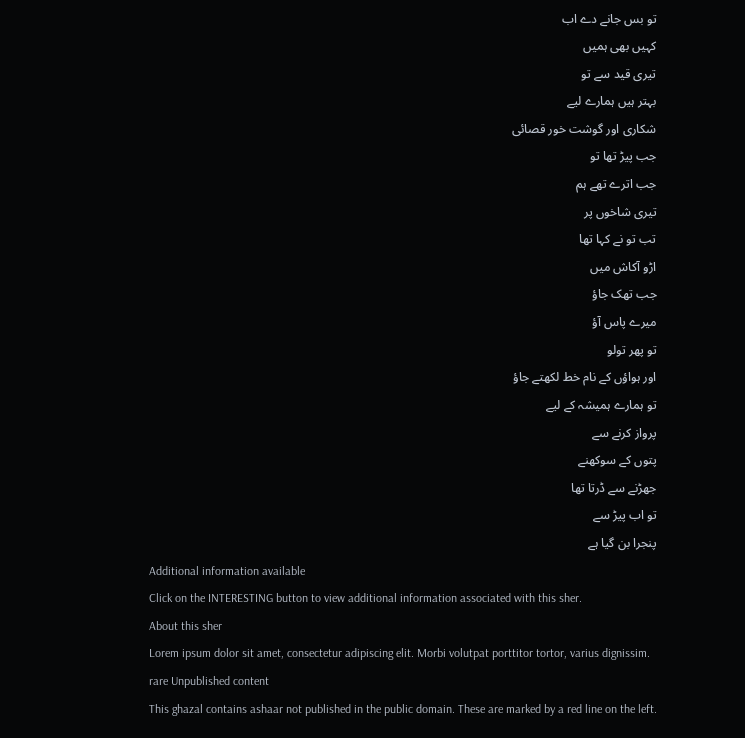تو بس جانے دے اب
کہیں بھی ہمیں
تیری قید سے تو
بہتر ہیں ہمارے لیے
شکاری اور گوشت خور قصائی
جب پیڑ تھا تو
جب اترے تھے ہم
تیری شاخوں پر
تب تو نے کہا تھا
اڑو آکاش میں
جب تھک جاؤ
میرے پاس آؤ
تو پھر تولو
اور ہواؤں کے نام خط لکھتے جاؤ
تو ہمارے ہمیشہ کے لیے
پرواز کرنے سے
پتوں کے سوکھنے
جھڑنے سے ڈرتا تھا
تو اب پیڑ سے
پنجرا بن گیا ہے
Additional information available
Click on the INTERESTING button to view additional information associated with this sher.
About this sher
Lorem ipsum dolor sit amet, consectetur adipiscing elit. Morbi volutpat porttitor tortor, varius dignissim.
rare Unpublished content
This ghazal contains ashaar not published in the public domain. These are marked by a red line on the left.